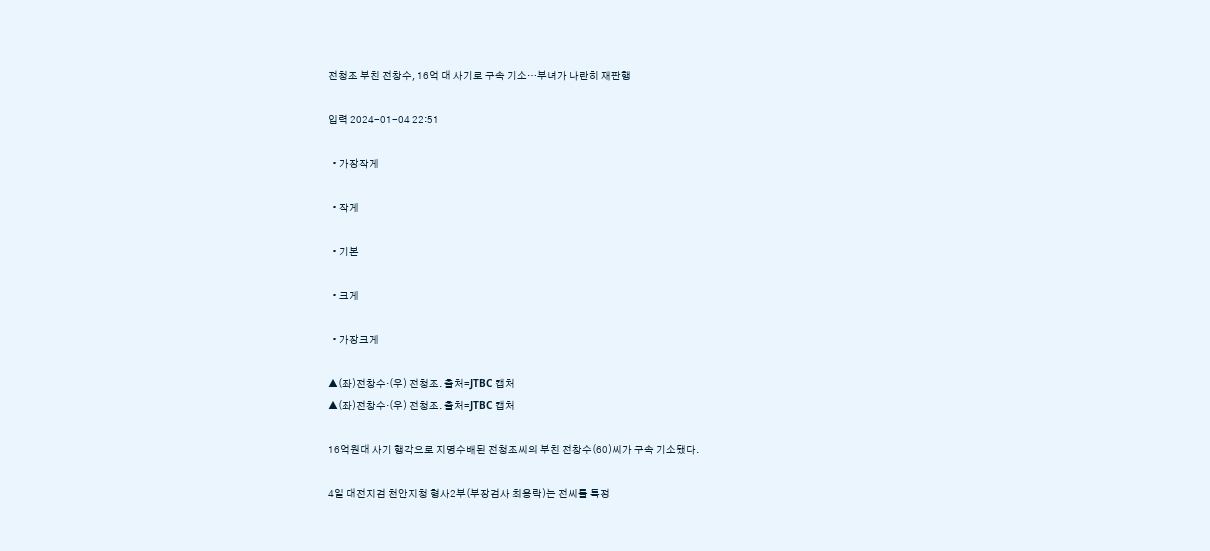전청조 부친 전창수, 16억 대 사기로 구속 기소…부녀가 나란히 재판행

입력 2024-01-04 22:51

  • 가장작게

  • 작게

  • 기본

  • 크게

  • 가장크게

▲(좌)전창수·(우) 전청조. 출처=JTBC 캡처
▲(좌)전창수·(우) 전청조. 출처=JTBC 캡처

16억원대 사기 행각으로 지명수배된 전청조씨의 부친 전창수(60)씨가 구속 기소됐다.

4일 대전지검 천안지청 형사2부(부장검사 최용락)는 전씨를 특정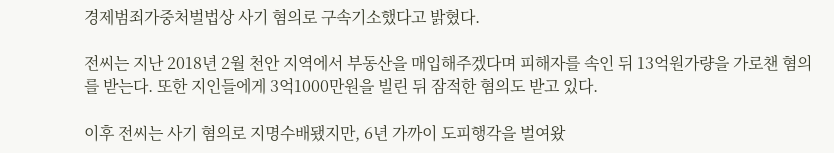경제범죄가중처벌법상 사기 혐의로 구속기소했다고 밝혔다.

전씨는 지난 2018년 2월 천안 지역에서 부동산을 매입해주겠다며 피해자를 속인 뒤 13억원가량을 가로챈 혐의를 받는다. 또한 지인들에게 3억1000만원을 빌린 뒤 잠적한 혐의도 받고 있다.

이후 전씨는 사기 혐의로 지명수배됐지만, 6년 가까이 도피행각을 벌여왔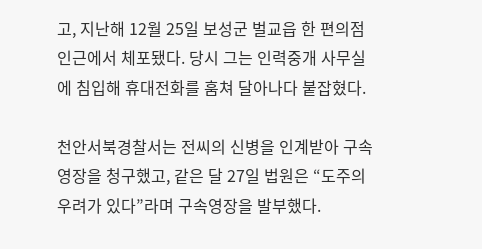고, 지난해 12월 25일 보성군 벌교읍 한 편의점 인근에서 체포됐다. 당시 그는 인력중개 사무실에 침입해 휴대전화를 훔쳐 달아나다 붙잡혔다.

천안서북경찰서는 전씨의 신병을 인계받아 구속영장을 청구했고, 같은 달 27일 법원은 “도주의 우려가 있다”라며 구속영장을 발부했다.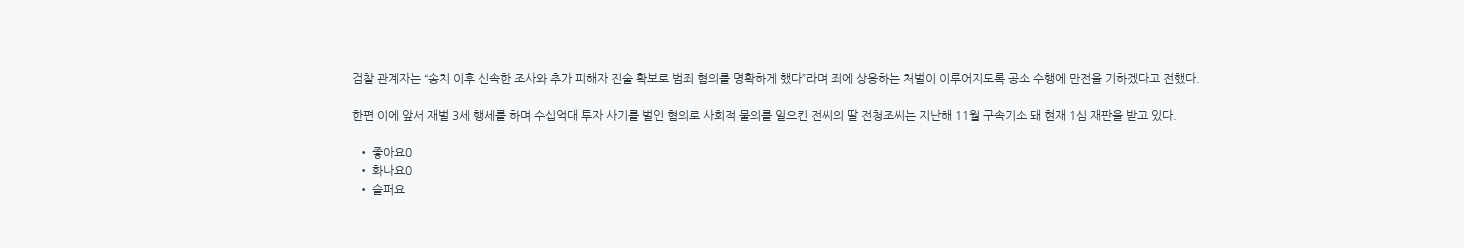검찰 관계자는 “송치 이후 신속한 조사와 추가 피해자 진술 확보로 범죄 혐의를 명확하게 했다”라며 죄에 상응하는 처벌이 이루어지도록 공소 수행에 만전을 기하겠다고 전했다.

한편 이에 앞서 재벌 3세 행세를 하며 수십억대 투자 사기를 벌인 혐의로 사회적 물의를 일으킨 전씨의 딸 전청조씨는 지난해 11월 구속기소 돼 현재 1심 재판을 받고 있다.

  • 좋아요0
  • 화나요0
  • 슬퍼요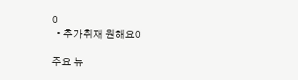0
  • 추가취재 원해요0

주요 뉴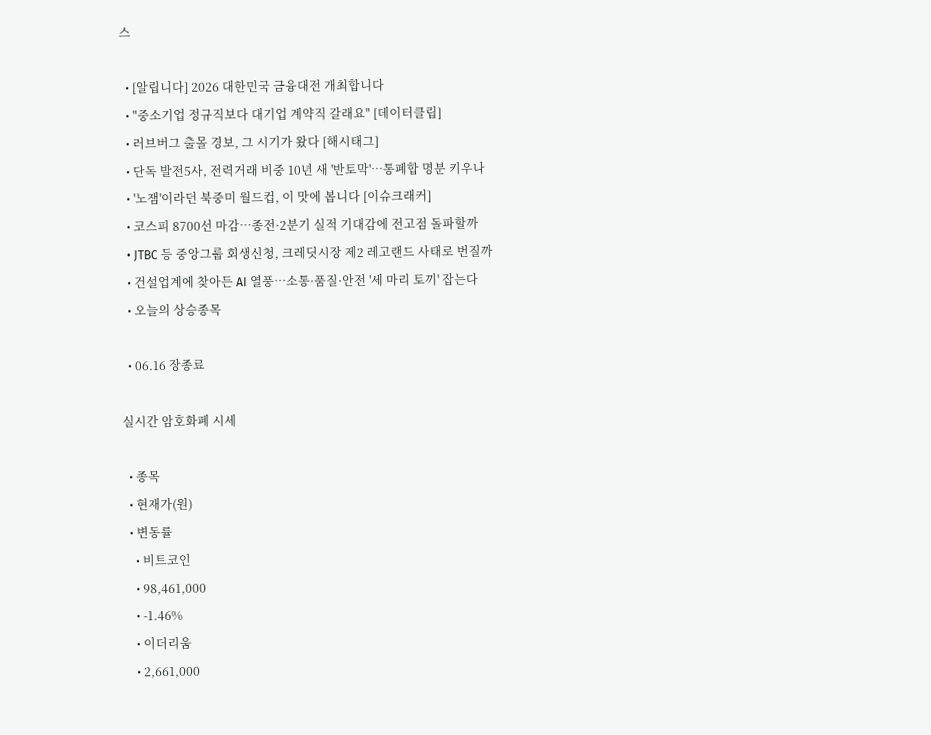스

  • [알립니다] 2026 대한민국 금융대전 개최합니다
  • "중소기업 정규직보다 대기업 계약직 갈래요" [데이터클립]
  • 러브버그 출몰 경보, 그 시기가 왔다 [해시태그]
  • 단독 발전5사, 전력거래 비중 10년 새 '반토막'⋯통폐합 명분 키우나
  • '노잼'이라던 북중미 월드컵, 이 맛에 봅니다 [이슈크래커]
  • 코스피 8700선 마감…종전·2분기 실적 기대감에 전고점 돌파할까
  • JTBC 등 중앙그룹 회생신청, 크레딧시장 제2 레고랜드 사태로 번질까
  • 건설업계에 찾아든 AI 열풍⋯소통·품질·안전 '세 마리 토끼' 잡는다
  • 오늘의 상승종목

  • 06.16 장종료

실시간 암호화폐 시세

  • 종목
  • 현재가(원)
  • 변동률
    • 비트코인
    • 98,461,000
    • -1.46%
    • 이더리움
    • 2,661,000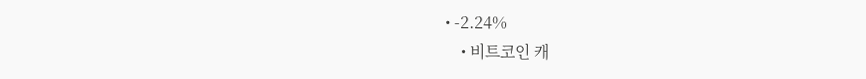• -2.24%
    • 비트코인 캐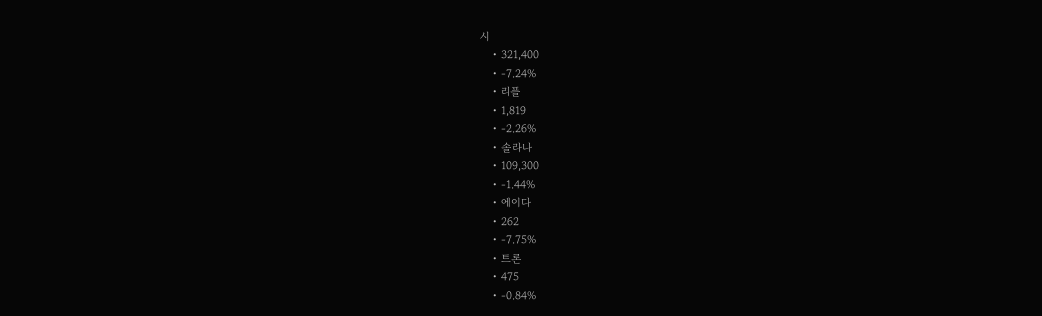시
    • 321,400
    • -7.24%
    • 리플
    • 1,819
    • -2.26%
    • 솔라나
    • 109,300
    • -1.44%
    • 에이다
    • 262
    • -7.75%
    • 트론
    • 475
    • -0.84%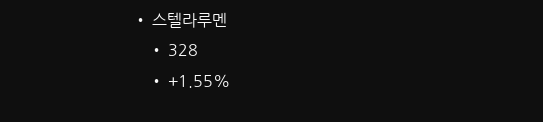• 스텔라루멘
    • 328
    • +1.55%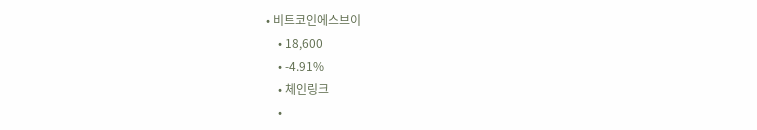• 비트코인에스브이
    • 18,600
    • -4.91%
    • 체인링크
    •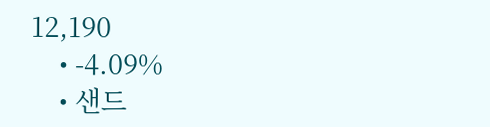12,190
    • -4.09%
    • 샌드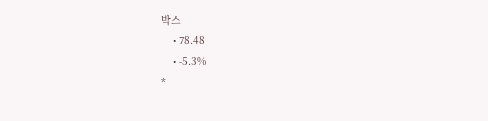박스
    • 78.48
    • -5.3%
*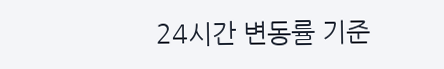24시간 변동률 기준